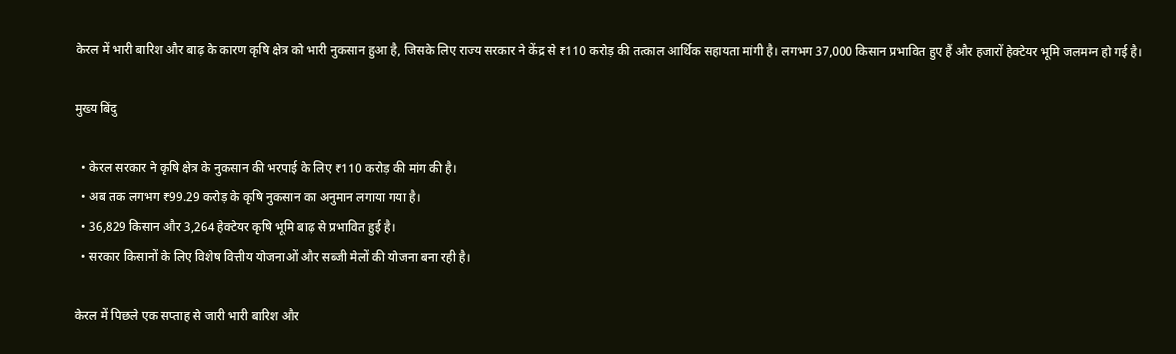केरल में भारी बारिश और बाढ़ के कारण कृषि क्षेत्र को भारी नुकसान हुआ है, जिसके लिए राज्य सरकार ने केंद्र से ₹110 करोड़ की तत्काल आर्थिक सहायता मांगी है। लगभग 37,000 किसान प्रभावित हुए हैं और हजारों हेक्टेयर भूमि जलमग्न हो गई है।

मुख्य बिंदु

  • केरल सरकार ने कृषि क्षेत्र के नुकसान की भरपाई के लिए ₹110 करोड़ की मांग की है।
  • अब तक लगभग ₹99.29 करोड़ के कृषि नुकसान का अनुमान लगाया गया है।
  • 36,829 किसान और 3,264 हेक्टेयर कृषि भूमि बाढ़ से प्रभावित हुई है।
  • सरकार किसानों के लिए विशेष वित्तीय योजनाओं और सब्जी मेलों की योजना बना रही है।

केरल में पिछले एक सप्ताह से जारी भारी बारिश और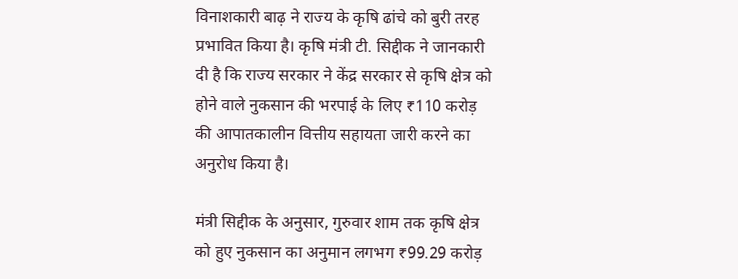विनाशकारी बाढ़ ने राज्य के कृषि ढांचे को बुरी तरह प्रभावित किया है। कृषि मंत्री टी. सिद्दीक ने जानकारी दी है कि राज्य सरकार ने केंद्र सरकार से कृषि क्षेत्र को होने वाले नुकसान की भरपाई के लिए ₹110 करोड़ की आपातकालीन वित्तीय सहायता जारी करने का अनुरोध किया है।

मंत्री सिद्दीक के अनुसार, गुरुवार शाम तक कृषि क्षेत्र को हुए नुकसान का अनुमान लगभग ₹99.29 करोड़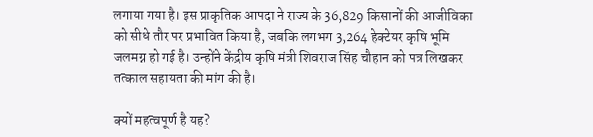लगाया गया है। इस प्राकृतिक आपदा ने राज्य के 36,829 किसानों की आजीविका को सीधे तौर पर प्रभावित किया है, जबकि लगभग 3,264 हेक्टेयर कृषि भूमि जलमग्न हो गई है। उन्होंने केंद्रीय कृषि मंत्री शिवराज सिंह चौहान को पत्र लिखकर तत्काल सहायता की मांग की है।

क्यों महत्वपूर्ण है यह?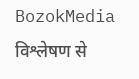BozokMedia विश्लेषण से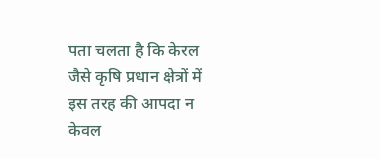पता चलता है कि केरल जैसे कृषि प्रधान क्षेत्रों में इस तरह की आपदा न केवल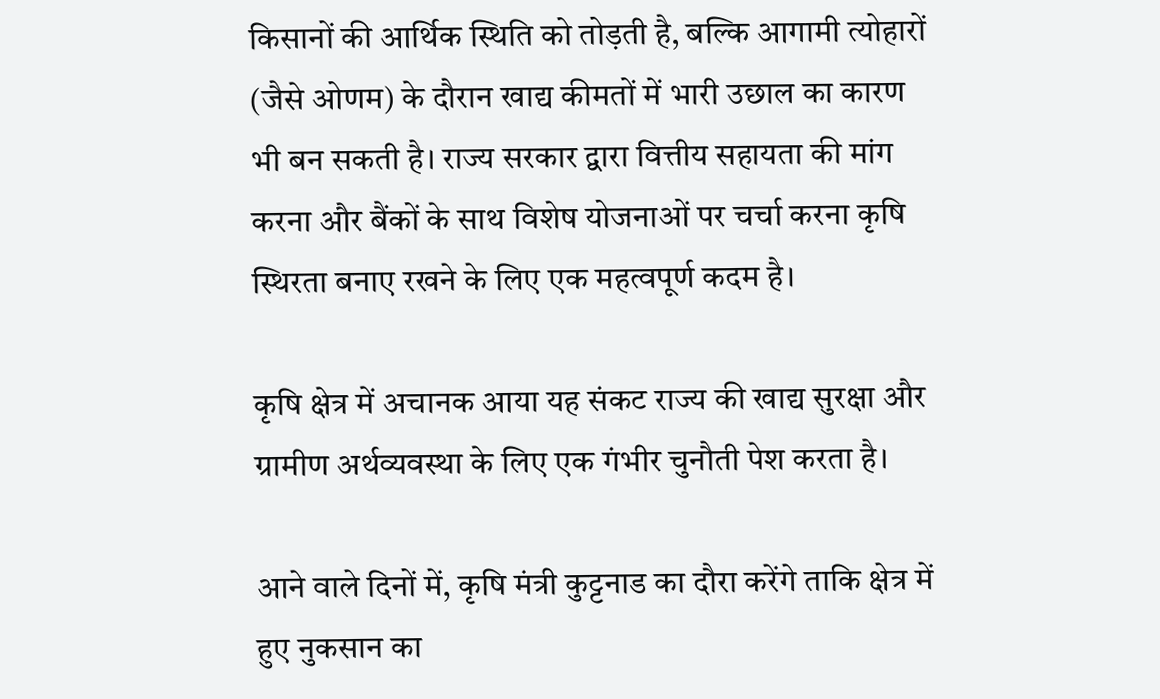किसानों की आर्थिक स्थिति को तोड़ती है, बल्कि आगामी त्योहारों (जैसे ओणम) के दौरान खाद्य कीमतों में भारी उछाल का कारण भी बन सकती है। राज्य सरकार द्वारा वित्तीय सहायता की मांग करना और बैंकों के साथ विशेष योजनाओं पर चर्चा करना कृषि स्थिरता बनाए रखने के लिए एक महत्वपूर्ण कदम है।

कृषि क्षेत्र में अचानक आया यह संकट राज्य की खाद्य सुरक्षा और ग्रामीण अर्थव्यवस्था के लिए एक गंभीर चुनौती पेश करता है।

आने वाले दिनों में, कृषि मंत्री कुट्टनाड का दौरा करेंगे ताकि क्षेत्र में हुए नुकसान का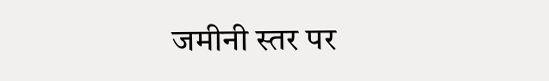जमीनी स्तर पर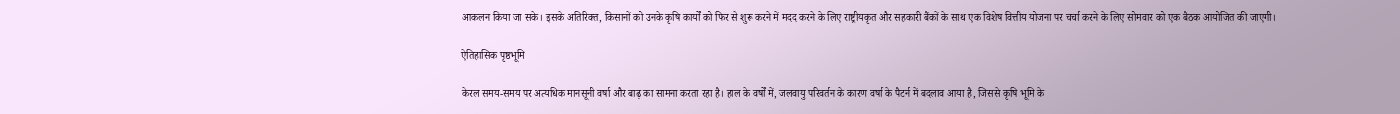आकलन किया जा सके। इसके अतिरिक्त, किसानों को उनके कृषि कार्यों को फिर से शुरू करने में मदद करने के लिए राष्ट्रीयकृत और सहकारी बैंकों के साथ एक विशेष वित्तीय योजना पर चर्चा करने के लिए सोमवार को एक बैठक आयोजित की जाएगी।

ऐतिहासिक पृष्ठभूमि

केरल समय-समय पर अत्यधिक मानसूनी वर्षा और बाढ़ का सामना करता रहा है। हाल के वर्षों में, जलवायु परिवर्तन के कारण वर्षा के पैटर्न में बदलाव आया है, जिससे कृषि भूमि के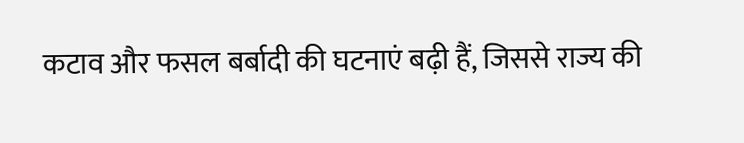कटाव और फसल बर्बादी की घटनाएं बढ़ी हैं, जिससे राज्य की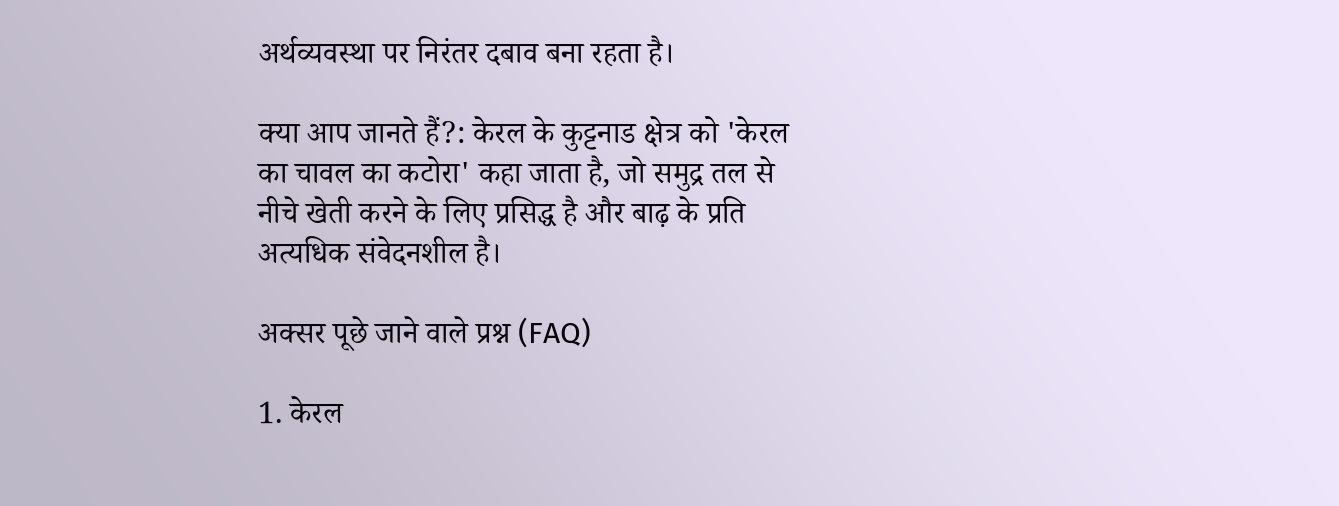अर्थव्यवस्था पर निरंतर दबाव बना रहता है।

क्या आप जानते हैं?: केरल के कुट्टनाड क्षेत्र को 'केरल का चावल का कटोरा' कहा जाता है, जो समुद्र तल से नीचे खेती करने के लिए प्रसिद्ध है और बाढ़ के प्रति अत्यधिक संवेदनशील है।

अक्सर पूछे जाने वाले प्रश्न (FAQ)

1. केरल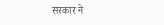सरकार ने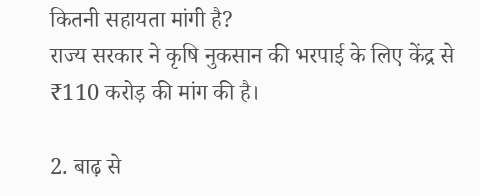कितनी सहायता मांगी है?
राज्य सरकार ने कृषि नुकसान की भरपाई के लिए केंद्र से ₹110 करोड़ की मांग की है।

2. बाढ़ से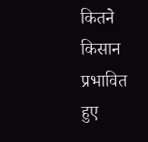कितने किसान प्रभावित हुए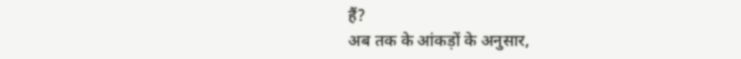हैं?
अब तक के आंकड़ों के अनुसार,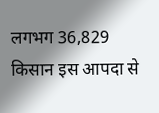लगभग 36,829 किसान इस आपदा से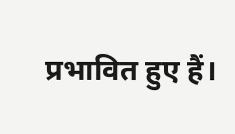प्रभावित हुए हैं।